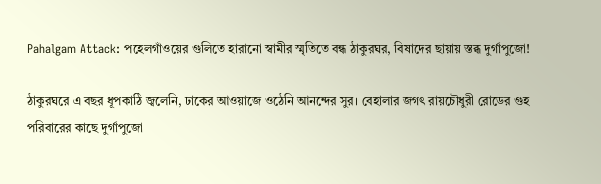Pahalgam Attack: পহেলগাঁওয়ের গুলিতে হারানো স্বামীর স্মৃতিতে বন্ধ ঠাকুরঘর, বিষাদের ছায়ায় স্তব্ধ দুর্গাপুজো!

ঠাকুরঘরে এ বছর ধূপকাঠি জ্বলেনি, ঢাকের আওয়াজে ওঠেনি আনন্দের সুর। বেহালার জগৎ রায়চৌধুরী রোডের গুহ পরিবারের কাছে দুর্গাপুজো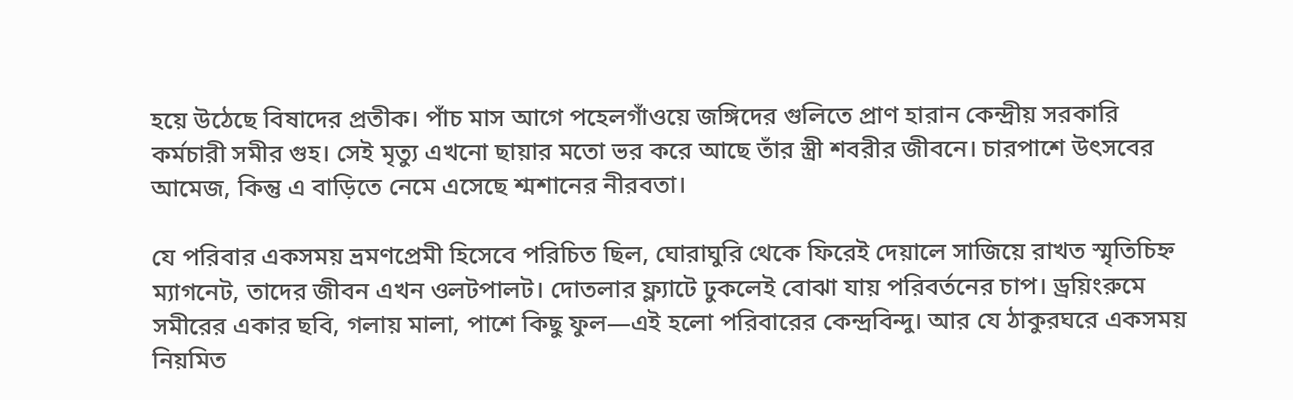হয়ে উঠেছে বিষাদের প্রতীক। পাঁচ মাস আগে পহেলগাঁওয়ে জঙ্গিদের গুলিতে প্রাণ হারান কেন্দ্রীয় সরকারি কর্মচারী সমীর গুহ। সেই মৃত্যু এখনো ছায়ার মতো ভর করে আছে তাঁর স্ত্রী শবরীর জীবনে। চারপাশে উৎসবের আমেজ, কিন্তু এ বাড়িতে নেমে এসেছে শ্মশানের নীরবতা।

যে পরিবার একসময় ভ্রমণপ্রেমী হিসেবে পরিচিত ছিল, ঘোরাঘুরি থেকে ফিরেই দেয়ালে সাজিয়ে রাখত স্মৃতিচিহ্ন ম্যাগনেট, তাদের জীবন এখন ওলটপালট। দোতলার ফ্ল্যাটে ঢুকলেই বোঝা যায় পরিবর্তনের চাপ। ড্রয়িংরুমে সমীরের একার ছবি, গলায় মালা, পাশে কিছু ফুল—এই হলো পরিবারের কেন্দ্রবিন্দু। আর যে ঠাকুরঘরে একসময় নিয়মিত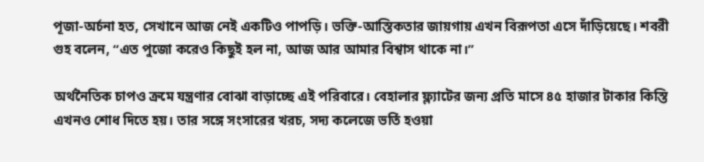পূজা-অর্চনা হত, সেখানে আজ নেই একটিও পাপড়ি। ভক্তি-আস্তিকতার জায়গায় এখন বিরূপতা এসে দাঁড়িয়েছে। শবরী গুহ বলেন, “এত পুজো করেও কিছুই হল না, আজ আর আমার বিশ্বাস থাকে না।”

অর্থনৈতিক চাপও ক্রমে যন্ত্রণার বোঝা বাড়াচ্ছে এই পরিবারে। বেহালার ফ্ল্যাটের জন্য প্রতি মাসে ৪৫ হাজার টাকার কিস্তি এখনও শোধ দিতে হয়। তার সঙ্গে সংসারের খরচ, সদ্য কলেজে ভর্তি হওয়া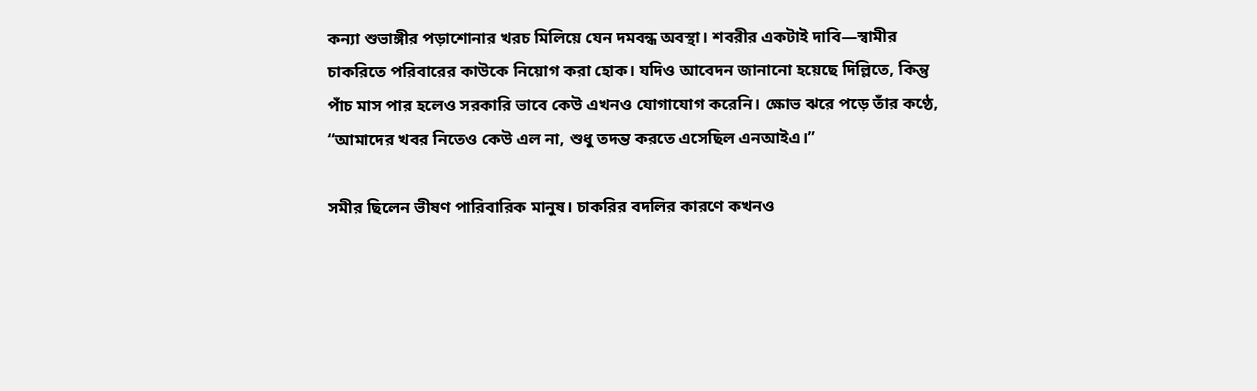কন্যা শুভাঙ্গীর পড়াশোনার খরচ মিলিয়ে যেন দমবন্ধ অবস্থা। শবরীর একটাই দাবি—স্বামীর চাকরিতে পরিবারের কাউকে নিয়োগ করা হোক। যদিও আবেদন জানানো হয়েছে দিল্লিতে, কিন্তু পাঁচ মাস পার হলেও সরকারি ভাবে কেউ এখনও যোগাযোগ করেনি। ক্ষোভ ঝরে পড়ে তাঁর কণ্ঠে, “আমাদের খবর নিতেও কেউ এল না, শুধু তদন্ত করতে এসেছিল এনআইএ।”

সমীর ছিলেন ভীষণ পারিবারিক মানুষ। চাকরির বদলির কারণে কখনও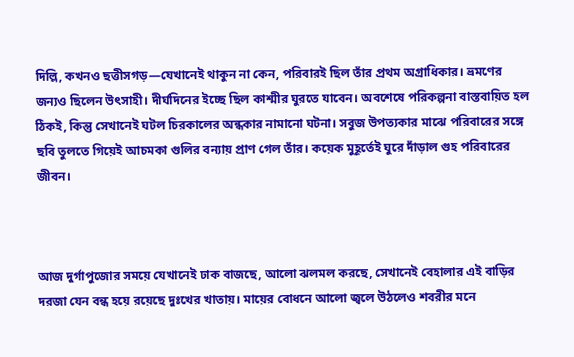দিল্লি, কখনও ছত্তীসগড়—যেখানেই থাকুন না কেন, পরিবারই ছিল তাঁর প্রথম অগ্রাধিকার। ভ্রমণের জন্যও ছিলেন উৎসাহী। দীর্ঘদিনের ইচ্ছে ছিল কাশ্মীর ঘুরতে যাবেন। অবশেষে পরিকল্পনা বাস্তবায়িত হল ঠিকই, কিন্তু সেখানেই ঘটল চিরকালের অন্ধকার নামানো ঘটনা। সবুজ উপত্যকার মাঝে পরিবারের সঙ্গে ছবি তুলতে গিয়েই আচমকা গুলির বন্যায় প্রাণ গেল তাঁর। কয়েক মুহূর্তেই ঘুরে দাঁড়াল গুহ পরিবারের জীবন।



আজ দুর্গাপুজোর সময়ে যেখানেই ঢাক বাজছে, আলো ঝলমল করছে, সেখানেই বেহালার এই বাড়ির দরজা যেন বন্ধ হয়ে রয়েছে দুঃখের খাতায়। মায়ের বোধনে আলো জ্বলে উঠলেও শবরীর মনে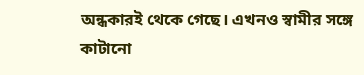অন্ধকারই থেকে গেছে। এখনও স্বামীর সঙ্গে কাটানো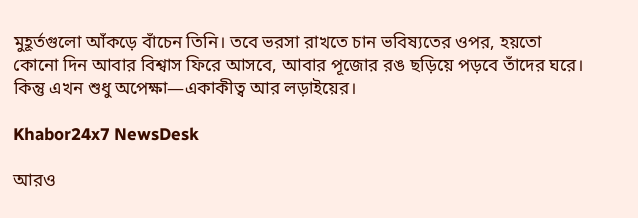মুহূর্তগুলো আঁকড়ে বাঁচেন তিনি। তবে ভরসা রাখতে চান ভবিষ্যতের ওপর, হয়তো কোনো দিন আবার বিশ্বাস ফিরে আসবে, আবার পূজোর রঙ ছড়িয়ে পড়বে তাঁদের ঘরে। কিন্তু এখন শুধু অপেক্ষা—একাকীত্ব আর লড়াইয়ের।

Khabor24x7 NewsDesk

আরও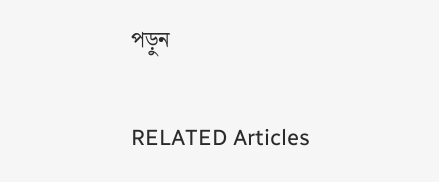পড়ুন

RELATED Articles